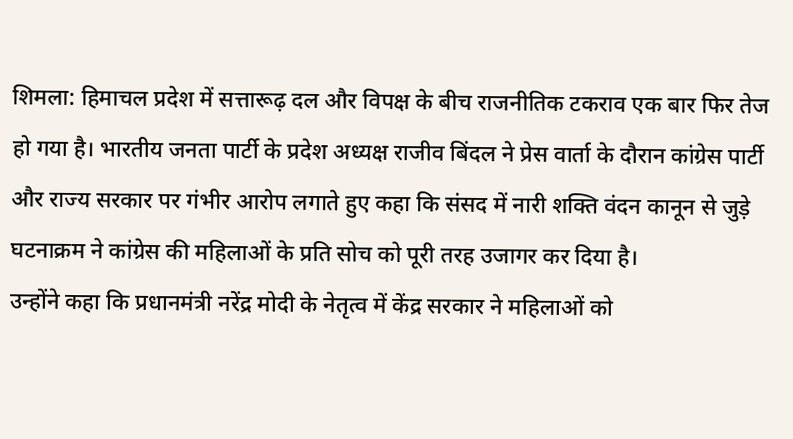शिमला: हिमाचल प्रदेश में सत्तारूढ़ दल और विपक्ष के बीच राजनीतिक टकराव एक बार फिर तेज हो गया है। भारतीय जनता पार्टी के प्रदेश अध्यक्ष राजीव बिंदल ने प्रेस वार्ता के दौरान कांग्रेस पार्टी और राज्य सरकार पर गंभीर आरोप लगाते हुए कहा कि संसद में नारी शक्ति वंदन कानून से जुड़े घटनाक्रम ने कांग्रेस की महिलाओं के प्रति सोच को पूरी तरह उजागर कर दिया है।
उन्होंने कहा कि प्रधानमंत्री नरेंद्र मोदी के नेतृत्व में केंद्र सरकार ने महिलाओं को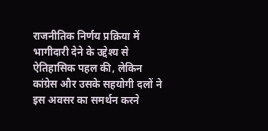राजनीतिक निर्णय प्रक्रिया में भागीदारी देने के उद्देश्य से ऐतिहासिक पहल की, लेकिन कांग्रेस और उसके सहयोगी दलों ने इस अवसर का समर्थन करने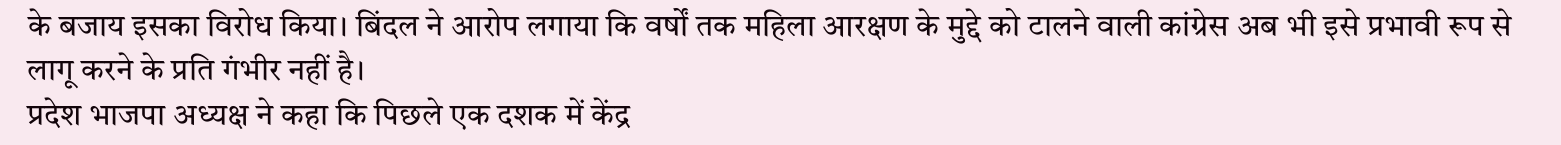के बजाय इसका विरोध किया। बिंदल ने आरोप लगाया कि वर्षों तक महिला आरक्षण के मुद्दे को टालने वाली कांग्रेस अब भी इसे प्रभावी रूप से लागू करने के प्रति गंभीर नहीं है।
प्रदेश भाजपा अध्यक्ष ने कहा कि पिछले एक दशक में केंद्र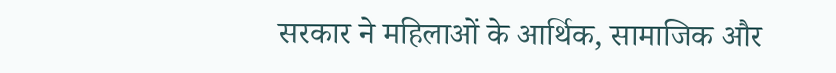सरकार ने महिलाओं के आर्थिक, सामाजिक और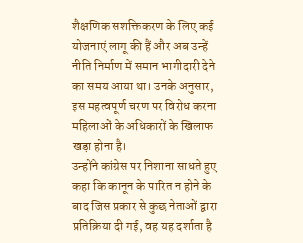शैक्षणिक सशक्तिकरण के लिए कई योजनाएं लागू की हैं और अब उन्हें नीति निर्माण में समान भागीदारी देने का समय आया था। उनके अनुसार, इस महत्वपूर्ण चरण पर विरोध करना महिलाओं के अधिकारों के खिलाफ खड़ा होना है।
उन्होंने कांग्रेस पर निशाना साधते हुए कहा कि कानून के पारित न होने के बाद जिस प्रकार से कुछ नेताओं द्वारा प्रतिक्रिया दी गई, वह यह दर्शाता है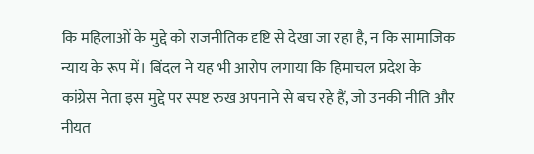कि महिलाओं के मुद्दे को राजनीतिक दृष्टि से देखा जा रहा है, न कि सामाजिक न्याय के रूप में। बिंदल ने यह भी आरोप लगाया कि हिमाचल प्रदेश के कांग्रेस नेता इस मुद्दे पर स्पष्ट रुख अपनाने से बच रहे हैं, जो उनकी नीति और नीयत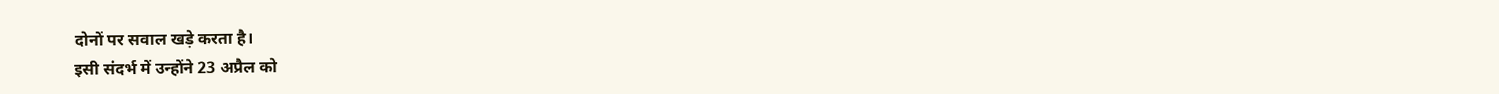दोनों पर सवाल खड़े करता है।
इसी संदर्भ में उन्होंने 23 अप्रैल को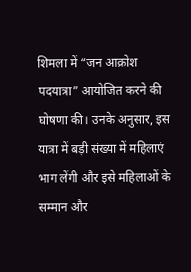शिमला में “जन आक्रोश पदयात्रा” आयोजित करने की घोषणा की। उनके अनुसार, इस यात्रा में बड़ी संख्या में महिलाएं भाग लेंगी और इसे महिलाओं के सम्मान और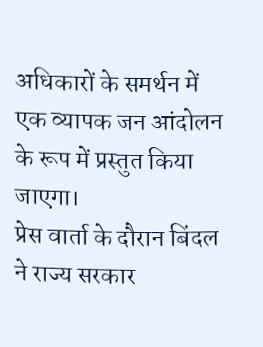अधिकारों के समर्थन में एक व्यापक जन आंदोलन के रूप में प्रस्तुत किया जाएगा।
प्रेस वार्ता के दौरान बिंदल ने राज्य सरकार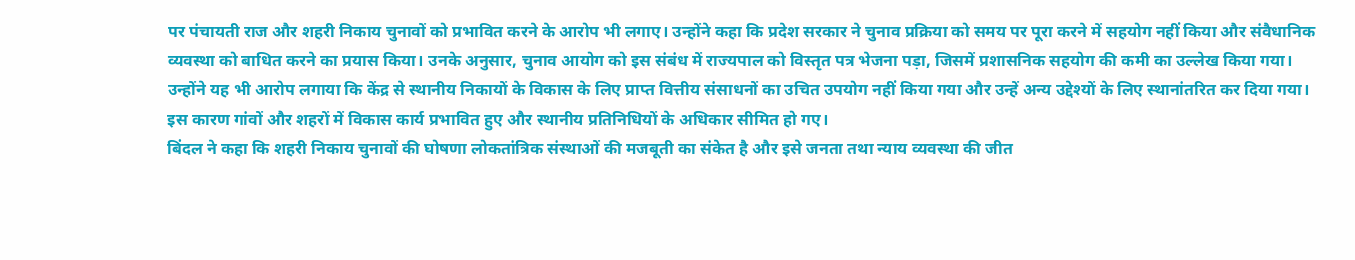पर पंचायती राज और शहरी निकाय चुनावों को प्रभावित करने के आरोप भी लगाए। उन्होंने कहा कि प्रदेश सरकार ने चुनाव प्रक्रिया को समय पर पूरा करने में सहयोग नहीं किया और संवैधानिक व्यवस्था को बाधित करने का प्रयास किया। उनके अनुसार, चुनाव आयोग को इस संबंध में राज्यपाल को विस्तृत पत्र भेजना पड़ा, जिसमें प्रशासनिक सहयोग की कमी का उल्लेख किया गया।
उन्होंने यह भी आरोप लगाया कि केंद्र से स्थानीय निकायों के विकास के लिए प्राप्त वित्तीय संसाधनों का उचित उपयोग नहीं किया गया और उन्हें अन्य उद्देश्यों के लिए स्थानांतरित कर दिया गया। इस कारण गांवों और शहरों में विकास कार्य प्रभावित हुए और स्थानीय प्रतिनिधियों के अधिकार सीमित हो गए।
बिंदल ने कहा कि शहरी निकाय चुनावों की घोषणा लोकतांत्रिक संस्थाओं की मजबूती का संकेत है और इसे जनता तथा न्याय व्यवस्था की जीत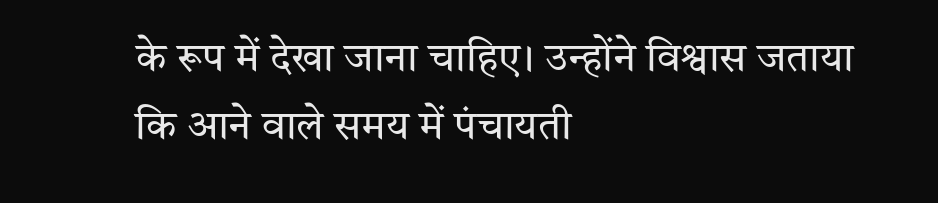के रूप में देखा जाना चाहिए। उन्होंने विश्वास जताया कि आने वाले समय में पंचायती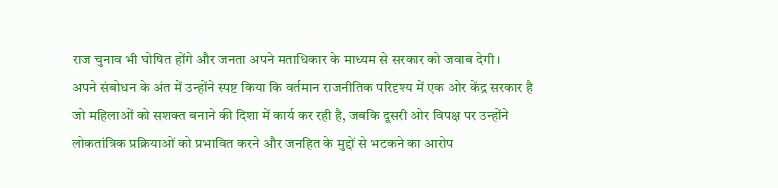राज चुनाव भी घोषित होंगे और जनता अपने मताधिकार के माध्यम से सरकार को जवाब देगी।
अपने संबोधन के अंत में उन्होंने स्पष्ट किया कि वर्तमान राजनीतिक परिदृश्य में एक ओर केंद्र सरकार है जो महिलाओं को सशक्त बनाने की दिशा में कार्य कर रही है, जबकि दूसरी ओर विपक्ष पर उन्होंने लोकतांत्रिक प्रक्रियाओं को प्रभावित करने और जनहित के मुद्दों से भटकने का आरोप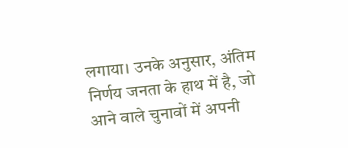लगाया। उनके अनुसार, अंतिम निर्णय जनता के हाथ में है, जो आने वाले चुनावों में अपनी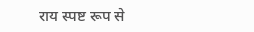राय स्पष्ट रूप से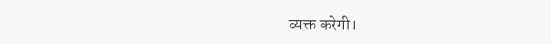व्यक्त करेगी।